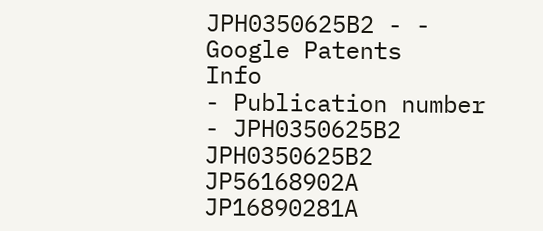JPH0350625B2 - - Google Patents
Info
- Publication number
- JPH0350625B2 JPH0350625B2 JP56168902A JP16890281A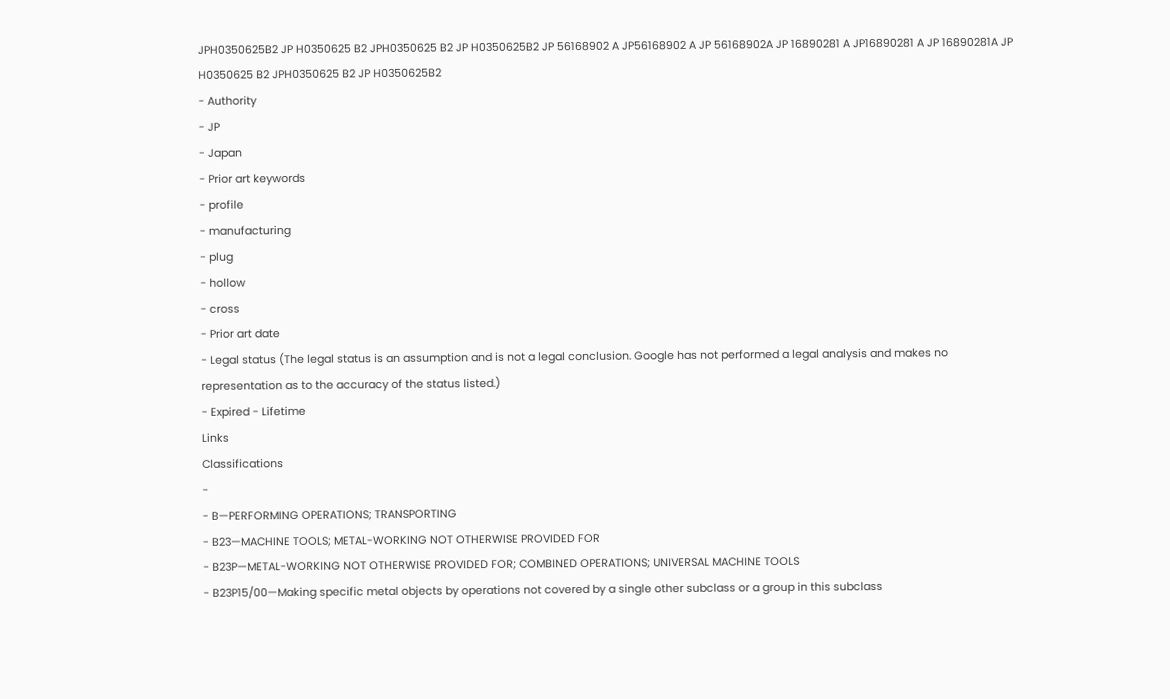JPH0350625B2 JP H0350625 B2 JPH0350625 B2 JP H0350625B2 JP 56168902 A JP56168902 A JP 56168902A JP 16890281 A JP16890281 A JP 16890281A JP H0350625 B2 JPH0350625 B2 JP H0350625B2
- Authority
- JP
- Japan
- Prior art keywords
- profile
- manufacturing
- plug
- hollow
- cross
- Prior art date
- Legal status (The legal status is an assumption and is not a legal conclusion. Google has not performed a legal analysis and makes no representation as to the accuracy of the status listed.)
- Expired - Lifetime
Links
Classifications
-
- B—PERFORMING OPERATIONS; TRANSPORTING
- B23—MACHINE TOOLS; METAL-WORKING NOT OTHERWISE PROVIDED FOR
- B23P—METAL-WORKING NOT OTHERWISE PROVIDED FOR; COMBINED OPERATIONS; UNIVERSAL MACHINE TOOLS
- B23P15/00—Making specific metal objects by operations not covered by a single other subclass or a group in this subclass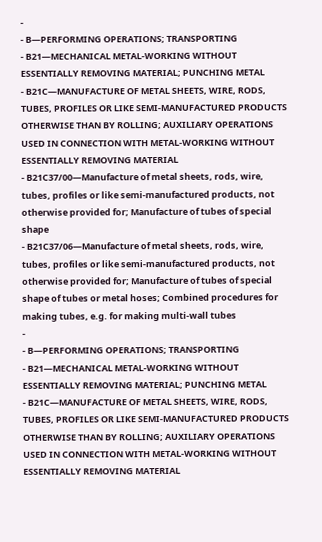-
- B—PERFORMING OPERATIONS; TRANSPORTING
- B21—MECHANICAL METAL-WORKING WITHOUT ESSENTIALLY REMOVING MATERIAL; PUNCHING METAL
- B21C—MANUFACTURE OF METAL SHEETS, WIRE, RODS, TUBES, PROFILES OR LIKE SEMI-MANUFACTURED PRODUCTS OTHERWISE THAN BY ROLLING; AUXILIARY OPERATIONS USED IN CONNECTION WITH METAL-WORKING WITHOUT ESSENTIALLY REMOVING MATERIAL
- B21C37/00—Manufacture of metal sheets, rods, wire, tubes, profiles or like semi-manufactured products, not otherwise provided for; Manufacture of tubes of special shape
- B21C37/06—Manufacture of metal sheets, rods, wire, tubes, profiles or like semi-manufactured products, not otherwise provided for; Manufacture of tubes of special shape of tubes or metal hoses; Combined procedures for making tubes, e.g. for making multi-wall tubes
-
- B—PERFORMING OPERATIONS; TRANSPORTING
- B21—MECHANICAL METAL-WORKING WITHOUT ESSENTIALLY REMOVING MATERIAL; PUNCHING METAL
- B21C—MANUFACTURE OF METAL SHEETS, WIRE, RODS, TUBES, PROFILES OR LIKE SEMI-MANUFACTURED PRODUCTS OTHERWISE THAN BY ROLLING; AUXILIARY OPERATIONS USED IN CONNECTION WITH METAL-WORKING WITHOUT ESSENTIALLY REMOVING MATERIAL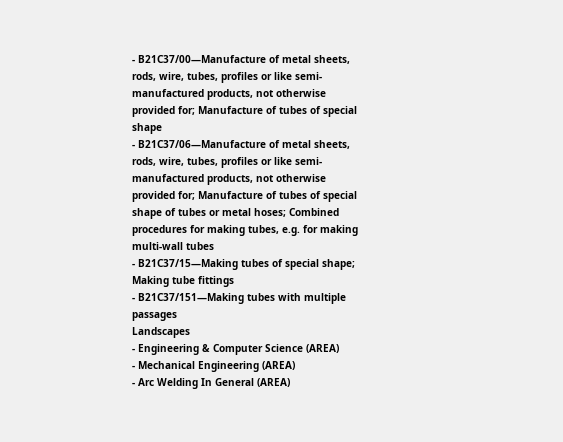- B21C37/00—Manufacture of metal sheets, rods, wire, tubes, profiles or like semi-manufactured products, not otherwise provided for; Manufacture of tubes of special shape
- B21C37/06—Manufacture of metal sheets, rods, wire, tubes, profiles or like semi-manufactured products, not otherwise provided for; Manufacture of tubes of special shape of tubes or metal hoses; Combined procedures for making tubes, e.g. for making multi-wall tubes
- B21C37/15—Making tubes of special shape; Making tube fittings
- B21C37/151—Making tubes with multiple passages
Landscapes
- Engineering & Computer Science (AREA)
- Mechanical Engineering (AREA)
- Arc Welding In General (AREA)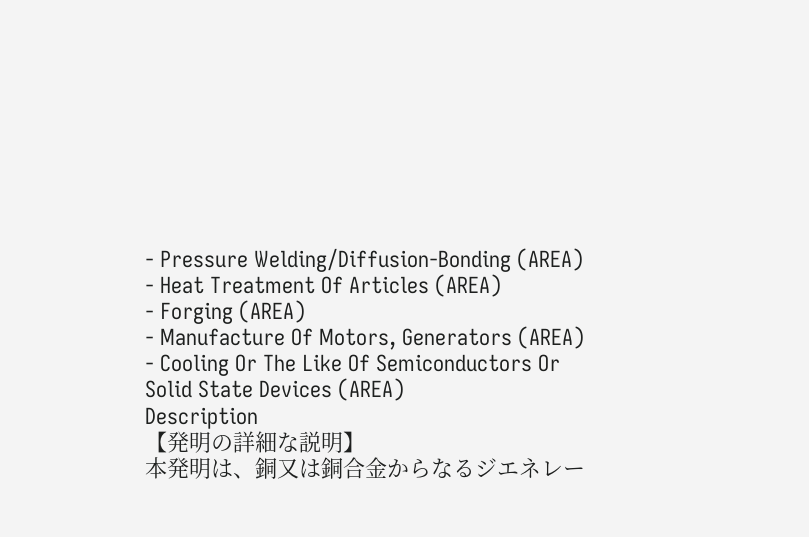- Pressure Welding/Diffusion-Bonding (AREA)
- Heat Treatment Of Articles (AREA)
- Forging (AREA)
- Manufacture Of Motors, Generators (AREA)
- Cooling Or The Like Of Semiconductors Or Solid State Devices (AREA)
Description
【発明の詳細な説明】
本発明は、銅又は銅合金からなるジエネレー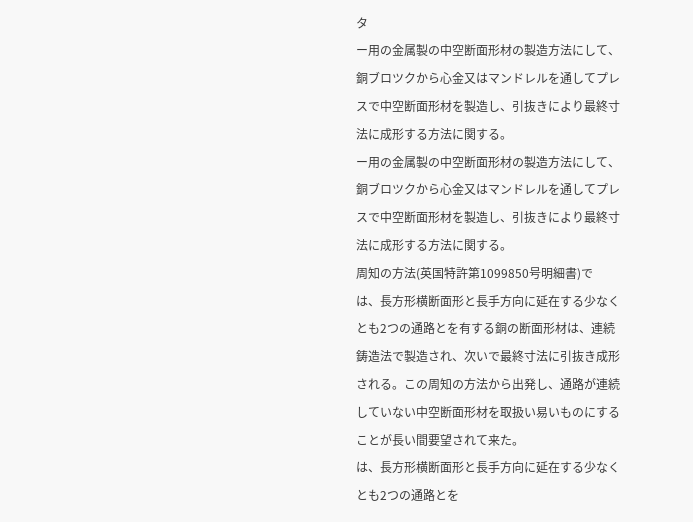タ
ー用の金属製の中空断面形材の製造方法にして、
銅ブロツクから心金又はマンドレルを通してプレ
スで中空断面形材を製造し、引抜きにより最終寸
法に成形する方法に関する。
ー用の金属製の中空断面形材の製造方法にして、
銅ブロツクから心金又はマンドレルを通してプレ
スで中空断面形材を製造し、引抜きにより最終寸
法に成形する方法に関する。
周知の方法(英国特許第1099850号明細書)で
は、長方形横断面形と長手方向に延在する少なく
とも2つの通路とを有する銅の断面形材は、連続
鋳造法で製造され、次いで最終寸法に引抜き成形
される。この周知の方法から出発し、通路が連続
していない中空断面形材を取扱い易いものにする
ことが長い間要望されて来た。
は、長方形横断面形と長手方向に延在する少なく
とも2つの通路とを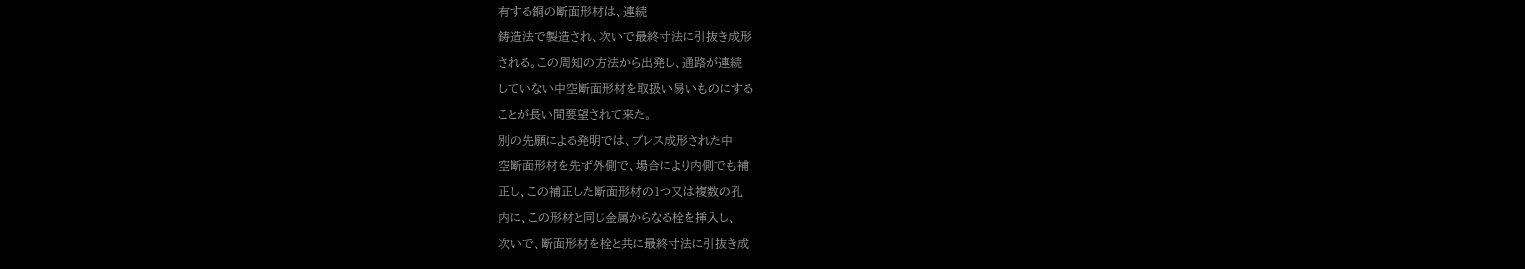有する銅の断面形材は、連続
鋳造法で製造され、次いで最終寸法に引抜き成形
される。この周知の方法から出発し、通路が連続
していない中空断面形材を取扱い易いものにする
ことが長い間要望されて来た。
別の先願による発明では、プレス成形された中
空断面形材を先ず外側で、場合により内側でも補
正し、この補正した断面形材の1つ又は複数の孔
内に、この形材と同じ金属からなる栓を挿入し、
次いで、断面形材を栓と共に最終寸法に引抜き成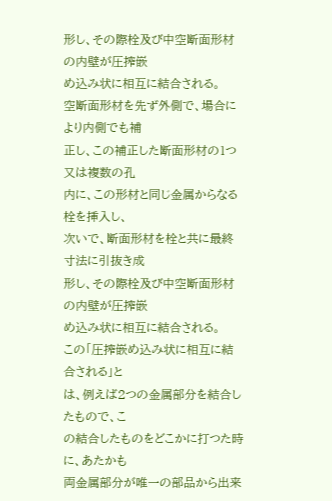形し、その際栓及び中空断面形材の内壁が圧搾嵌
め込み状に相互に結合される。
空断面形材を先ず外側で、場合により内側でも補
正し、この補正した断面形材の1つ又は複数の孔
内に、この形材と同じ金属からなる栓を挿入し、
次いで、断面形材を栓と共に最終寸法に引抜き成
形し、その際栓及び中空断面形材の内壁が圧搾嵌
め込み状に相互に結合される。
この「圧搾嵌め込み状に相互に結合される」と
は、例えば2つの金属部分を結合したもので、こ
の結合したものをどこかに打つた時に、あたかも
両金属部分が唯一の部品から出来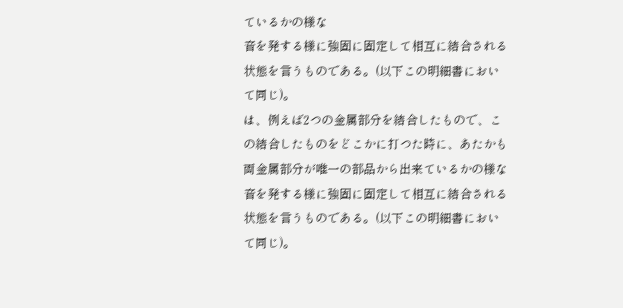ているかの様な
音を発する様に強固に固定して相互に結合される
状態を言うものである。(以下この明細書におい
て同じ)。
は、例えば2つの金属部分を結合したもので、こ
の結合したものをどこかに打つた時に、あたかも
両金属部分が唯一の部品から出来ているかの様な
音を発する様に強固に固定して相互に結合される
状態を言うものである。(以下この明細書におい
て同じ)。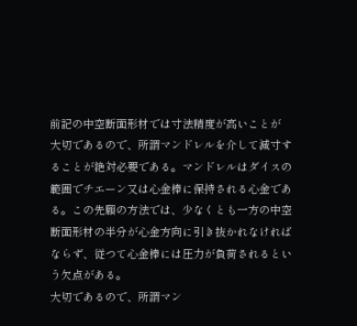前記の中空断面形材では寸法精度が高いことが
大切であるので、所謂マンドレルを介して減寸す
ることが絶対必要である。マンドレルはダイスの
範囲でチエーン又は心金棒に保持される心金であ
る。この先願の方法では、少なくとも一方の中空
断面形材の半分が心金方向に引き抜かれなければ
ならず、従つて心金棒には圧力が負荷されるとい
う欠点がある。
大切であるので、所謂マン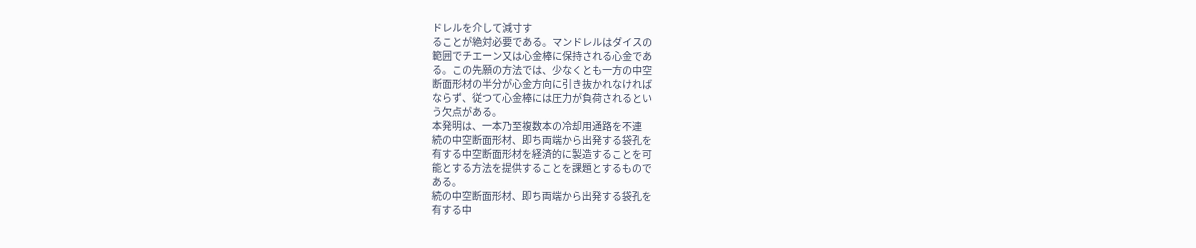ドレルを介して減寸す
ることが絶対必要である。マンドレルはダイスの
範囲でチエーン又は心金棒に保持される心金であ
る。この先願の方法では、少なくとも一方の中空
断面形材の半分が心金方向に引き抜かれなければ
ならず、従つて心金棒には圧力が負荷されるとい
う欠点がある。
本発明は、一本乃至複数本の冷却用通路を不連
続の中空断面形材、即ち両端から出発する袋孔を
有する中空断面形材を経済的に製造することを可
能とする方法を提供することを課題とするもので
ある。
続の中空断面形材、即ち両端から出発する袋孔を
有する中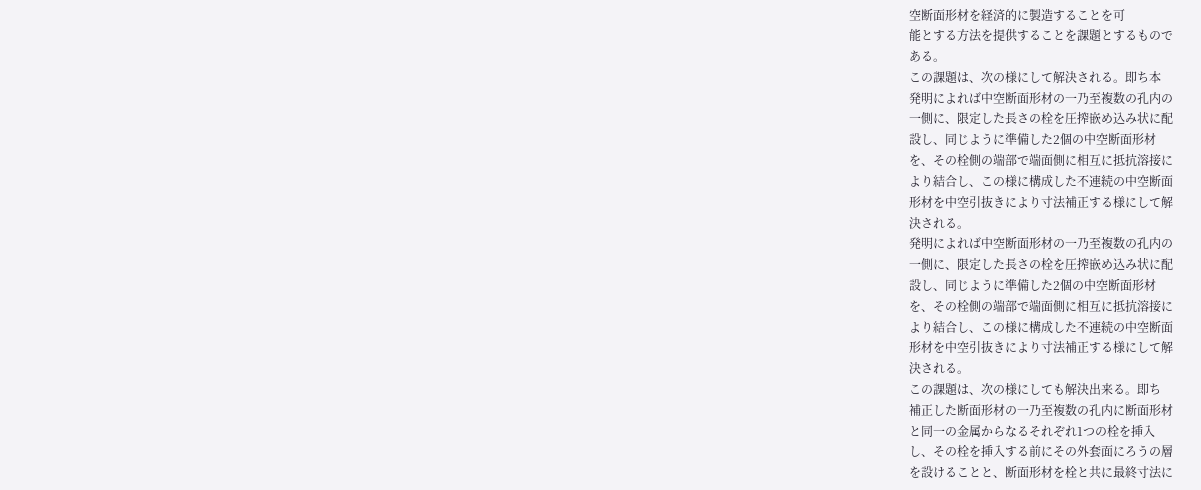空断面形材を経済的に製造することを可
能とする方法を提供することを課題とするもので
ある。
この課題は、次の様にして解決される。即ち本
発明によれば中空断面形材の一乃至複数の孔内の
一側に、限定した長さの栓を圧搾嵌め込み状に配
設し、同じように準備した2個の中空断面形材
を、その栓側の端部で端面側に相互に抵抗溶接に
より結合し、この様に構成した不連続の中空断面
形材を中空引抜きにより寸法補正する様にして解
決される。
発明によれば中空断面形材の一乃至複数の孔内の
一側に、限定した長さの栓を圧搾嵌め込み状に配
設し、同じように準備した2個の中空断面形材
を、その栓側の端部で端面側に相互に抵抗溶接に
より結合し、この様に構成した不連続の中空断面
形材を中空引抜きにより寸法補正する様にして解
決される。
この課題は、次の様にしても解決出来る。即ち
補正した断面形材の一乃至複数の孔内に断面形材
と同一の金属からなるそれぞれ1つの栓を挿入
し、その栓を挿入する前にその外套面にろうの層
を設けることと、断面形材を栓と共に最終寸法に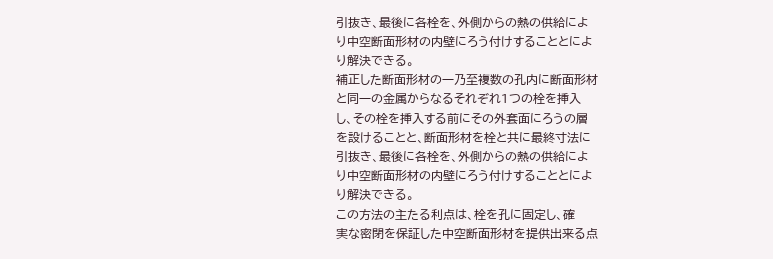引抜き、最後に各栓を、外側からの熱の供給によ
り中空断面形材の内壁にろう付けすることとによ
り解決できる。
補正した断面形材の一乃至複数の孔内に断面形材
と同一の金属からなるそれぞれ1つの栓を挿入
し、その栓を挿入する前にその外套面にろうの層
を設けることと、断面形材を栓と共に最終寸法に
引抜き、最後に各栓を、外側からの熱の供給によ
り中空断面形材の内壁にろう付けすることとによ
り解決できる。
この方法の主たる利点は、栓を孔に固定し、確
実な密閉を保証した中空断面形材を提供出来る点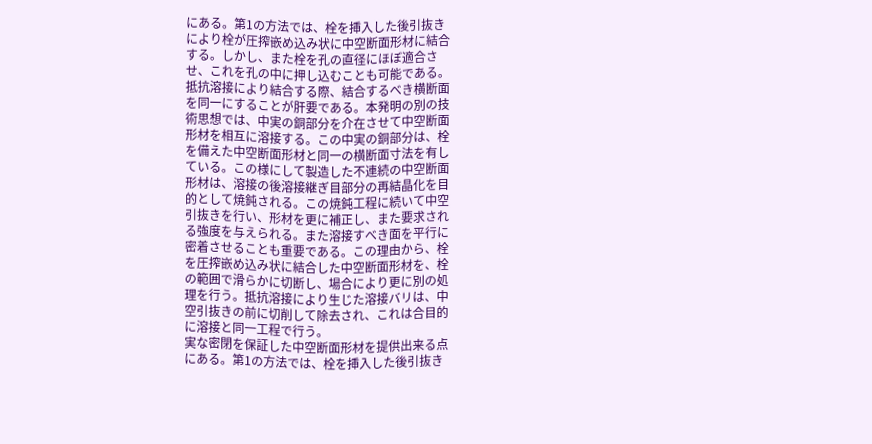にある。第1の方法では、栓を挿入した後引抜き
により栓が圧搾嵌め込み状に中空断面形材に結合
する。しかし、また栓を孔の直径にほぼ適合さ
せ、これを孔の中に押し込むことも可能である。
抵抗溶接により結合する際、結合するべき横断面
を同一にすることが肝要である。本発明の別の技
術思想では、中実の銅部分を介在させて中空断面
形材を相互に溶接する。この中実の銅部分は、栓
を備えた中空断面形材と同一の横断面寸法を有し
ている。この様にして製造した不連続の中空断面
形材は、溶接の後溶接継ぎ目部分の再結晶化を目
的として焼鈍される。この焼鈍工程に続いて中空
引抜きを行い、形材を更に補正し、また要求され
る強度を与えられる。また溶接すべき面を平行に
密着させることも重要である。この理由から、栓
を圧搾嵌め込み状に結合した中空断面形材を、栓
の範囲で滑らかに切断し、場合により更に別の処
理を行う。抵抗溶接により生じた溶接バリは、中
空引抜きの前に切削して除去され、これは合目的
に溶接と同一工程で行う。
実な密閉を保証した中空断面形材を提供出来る点
にある。第1の方法では、栓を挿入した後引抜き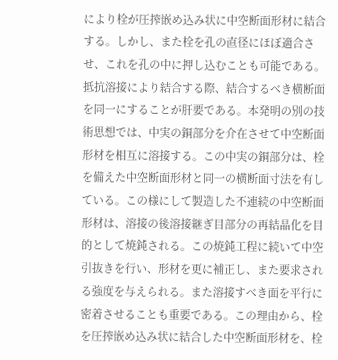により栓が圧搾嵌め込み状に中空断面形材に結合
する。しかし、また栓を孔の直径にほぼ適合さ
せ、これを孔の中に押し込むことも可能である。
抵抗溶接により結合する際、結合するべき横断面
を同一にすることが肝要である。本発明の別の技
術思想では、中実の銅部分を介在させて中空断面
形材を相互に溶接する。この中実の銅部分は、栓
を備えた中空断面形材と同一の横断面寸法を有し
ている。この様にして製造した不連続の中空断面
形材は、溶接の後溶接継ぎ目部分の再結晶化を目
的として焼鈍される。この焼鈍工程に続いて中空
引抜きを行い、形材を更に補正し、また要求され
る強度を与えられる。また溶接すべき面を平行に
密着させることも重要である。この理由から、栓
を圧搾嵌め込み状に結合した中空断面形材を、栓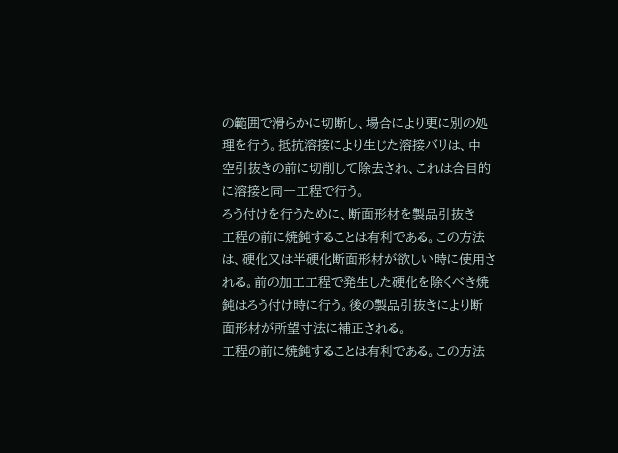の範囲で滑らかに切断し、場合により更に別の処
理を行う。抵抗溶接により生じた溶接バリは、中
空引抜きの前に切削して除去され、これは合目的
に溶接と同一工程で行う。
ろう付けを行うために、断面形材を製品引抜き
工程の前に焼鈍することは有利である。この方法
は、硬化又は半硬化断面形材が欲しい時に使用さ
れる。前の加工工程で発生した硬化を除くべき焼
鈍はろう付け時に行う。後の製品引抜きにより断
面形材が所望寸法に補正される。
工程の前に焼鈍することは有利である。この方法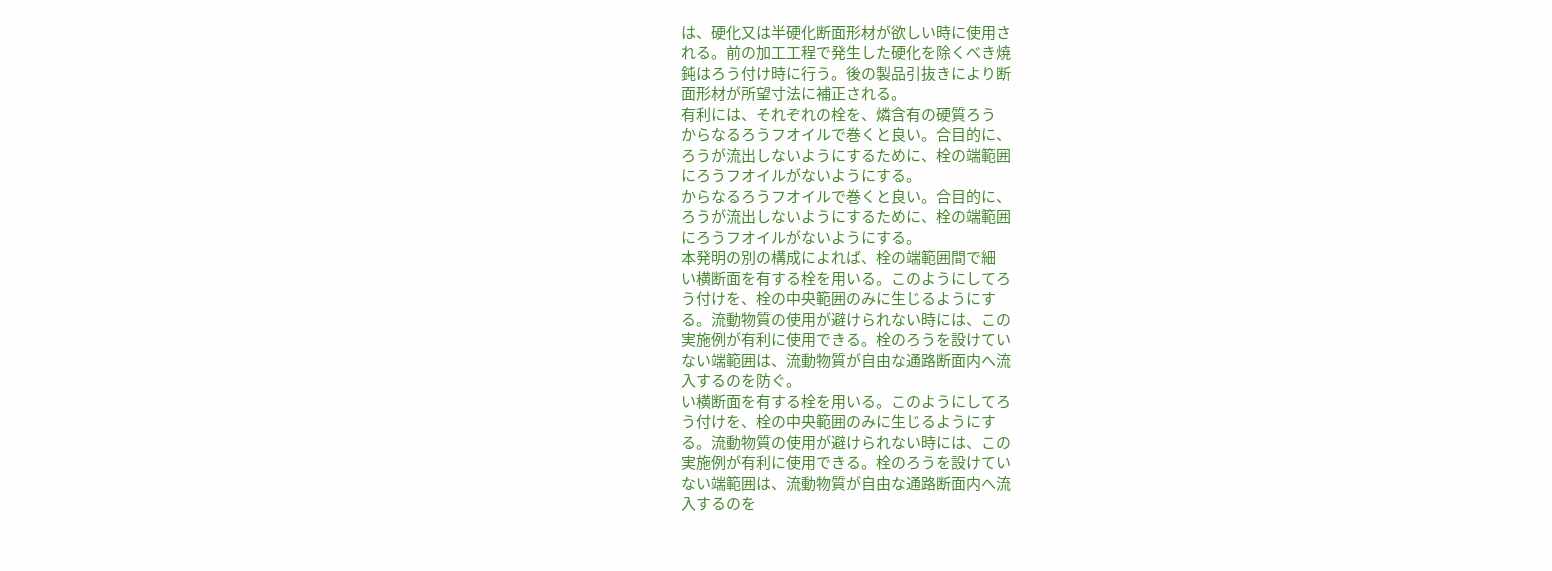は、硬化又は半硬化断面形材が欲しい時に使用さ
れる。前の加工工程で発生した硬化を除くべき焼
鈍はろう付け時に行う。後の製品引抜きにより断
面形材が所望寸法に補正される。
有利には、それぞれの栓を、燐含有の硬質ろう
からなるろうフオイルで巻くと良い。合目的に、
ろうが流出しないようにするために、栓の端範囲
にろうフオイルがないようにする。
からなるろうフオイルで巻くと良い。合目的に、
ろうが流出しないようにするために、栓の端範囲
にろうフオイルがないようにする。
本発明の別の構成によれば、栓の端範囲間で細
い横断面を有する栓を用いる。このようにしてろ
う付けを、栓の中央範囲のみに生じるようにす
る。流動物質の使用が避けられない時には、この
実施例が有利に使用できる。栓のろうを設けてい
ない端範囲は、流動物質が自由な通路断面内へ流
入するのを防ぐ。
い横断面を有する栓を用いる。このようにしてろ
う付けを、栓の中央範囲のみに生じるようにす
る。流動物質の使用が避けられない時には、この
実施例が有利に使用できる。栓のろうを設けてい
ない端範囲は、流動物質が自由な通路断面内へ流
入するのを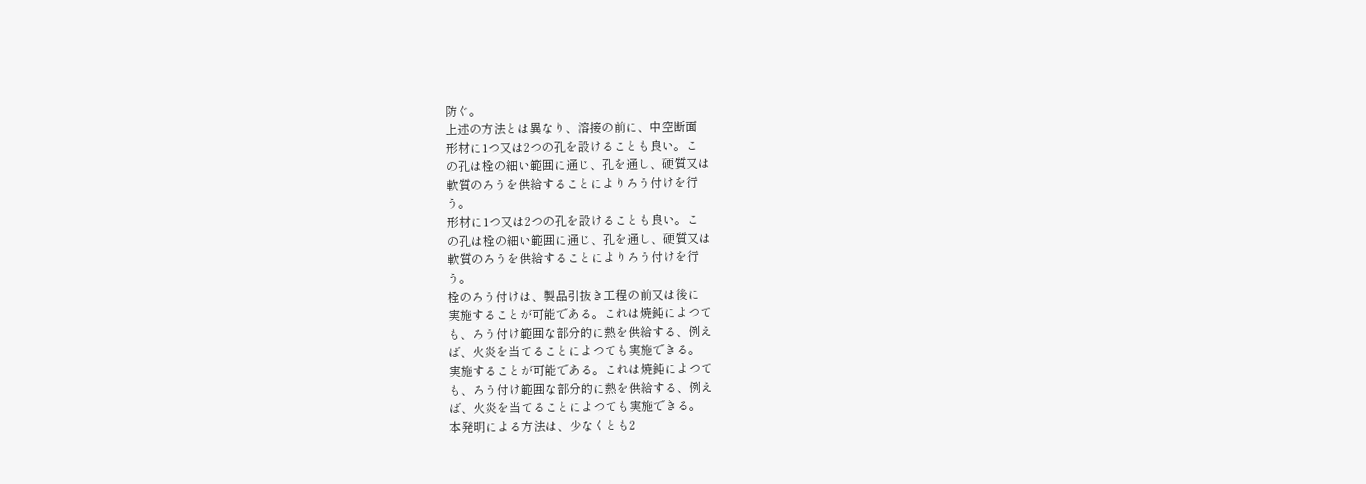防ぐ。
上述の方法とは異なり、溶接の前に、中空断面
形材に1つ又は2つの孔を設けることも良い。こ
の孔は栓の細い範囲に通じ、孔を通し、硬質又は
軟質のろうを供給することによりろう付けを行
う。
形材に1つ又は2つの孔を設けることも良い。こ
の孔は栓の細い範囲に通じ、孔を通し、硬質又は
軟質のろうを供給することによりろう付けを行
う。
栓のろう付けは、製品引抜き工程の前又は後に
実施することが可能である。これは焼鈍によつて
も、ろう付け範囲な部分的に熱を供給する、例え
ば、火炎を当てることによつても実施できる。
実施することが可能である。これは焼鈍によつて
も、ろう付け範囲な部分的に熱を供給する、例え
ば、火炎を当てることによつても実施できる。
本発明による方法は、少なくとも2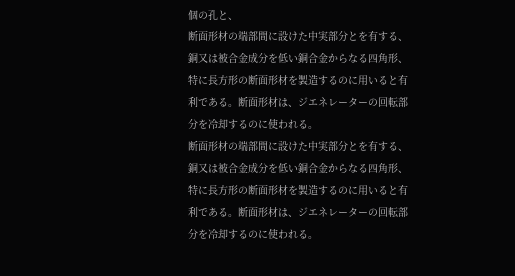個の孔と、
断面形材の端部間に設けた中実部分とを有する、
銅又は被合金成分を低い銅合金からなる四角形、
特に長方形の断面形材を製造するのに用いると有
利である。断面形材は、ジエネレーターの回転部
分を冷却するのに使われる。
断面形材の端部間に設けた中実部分とを有する、
銅又は被合金成分を低い銅合金からなる四角形、
特に長方形の断面形材を製造するのに用いると有
利である。断面形材は、ジエネレーターの回転部
分を冷却するのに使われる。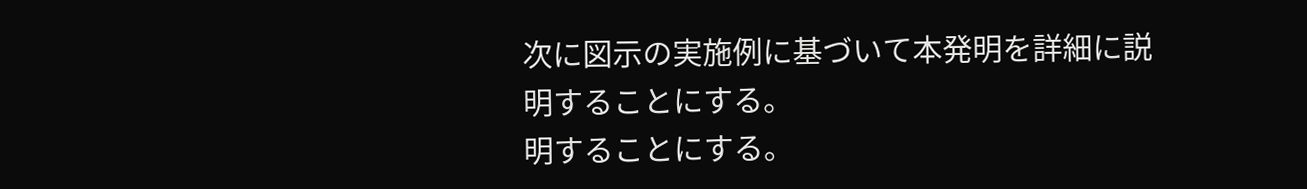次に図示の実施例に基づいて本発明を詳細に説
明することにする。
明することにする。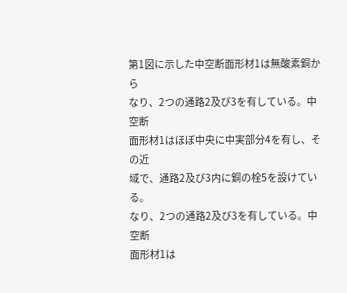第1図に示した中空断面形材1は無酸素銅から
なり、2つの通路2及び3を有している。中空断
面形材1はほぼ中央に中実部分4を有し、その近
域で、通路2及び3内に銅の栓5を設けている。
なり、2つの通路2及び3を有している。中空断
面形材1は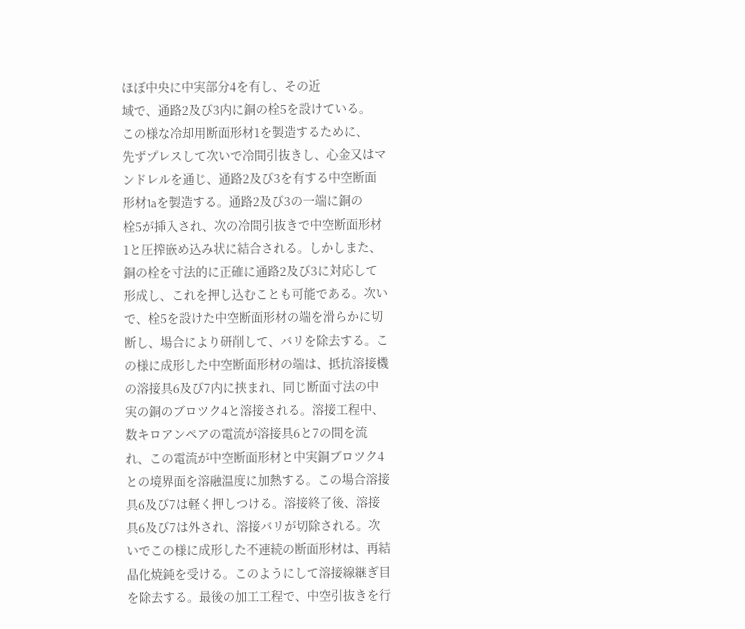ほぼ中央に中実部分4を有し、その近
域で、通路2及び3内に銅の栓5を設けている。
この様な冷却用断面形材1を製造するために、
先ずプレスして次いで冷間引抜きし、心金又はマ
ンドレルを通じ、通路2及び3を有する中空断面
形材1aを製造する。通路2及び3の一端に銅の
栓5が挿入され、次の冷間引抜きで中空断面形材
1と圧搾嵌め込み状に結合される。しかしまた、
銅の栓を寸法的に正確に通路2及び3に対応して
形成し、これを押し込むことも可能である。次い
で、栓5を設けた中空断面形材の端を滑らかに切
断し、場合により研削して、バリを除去する。こ
の様に成形した中空断面形材の端は、抵抗溶接機
の溶接具6及び7内に挟まれ、同じ断面寸法の中
実の銅のブロツク4と溶接される。溶接工程中、
数キロアンペアの電流が溶接具6と7の間を流
れ、この電流が中空断面形材と中実銅ブロツク4
との境界面を溶融温度に加熱する。この場合溶接
具6及び7は軽く押しつける。溶接終了後、溶接
具6及び7は外され、溶接バリが切除される。次
いでこの様に成形した不連続の断面形材は、再結
晶化焼鈍を受ける。このようにして溶接線継ぎ目
を除去する。最後の加工工程で、中空引抜きを行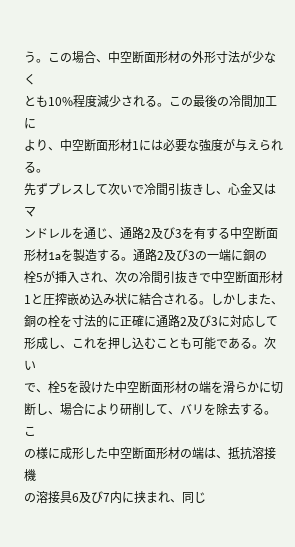う。この場合、中空断面形材の外形寸法が少なく
とも10%程度減少される。この最後の冷間加工に
より、中空断面形材1には必要な強度が与えられ
る。
先ずプレスして次いで冷間引抜きし、心金又はマ
ンドレルを通じ、通路2及び3を有する中空断面
形材1aを製造する。通路2及び3の一端に銅の
栓5が挿入され、次の冷間引抜きで中空断面形材
1と圧搾嵌め込み状に結合される。しかしまた、
銅の栓を寸法的に正確に通路2及び3に対応して
形成し、これを押し込むことも可能である。次い
で、栓5を設けた中空断面形材の端を滑らかに切
断し、場合により研削して、バリを除去する。こ
の様に成形した中空断面形材の端は、抵抗溶接機
の溶接具6及び7内に挟まれ、同じ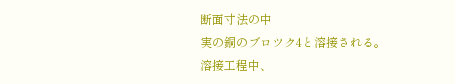断面寸法の中
実の銅のブロツク4と溶接される。溶接工程中、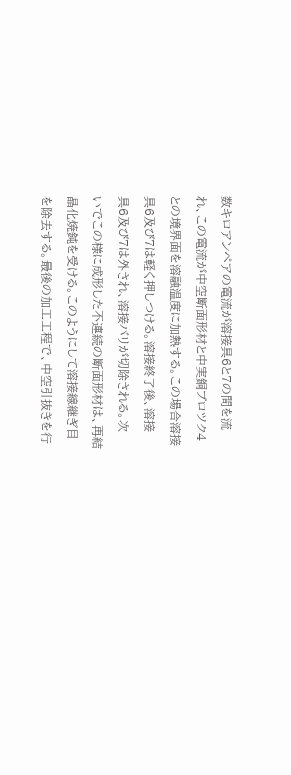数キロアンペアの電流が溶接具6と7の間を流
れ、この電流が中空断面形材と中実銅ブロツク4
との境界面を溶融温度に加熱する。この場合溶接
具6及び7は軽く押しつける。溶接終了後、溶接
具6及び7は外され、溶接バリが切除される。次
いでこの様に成形した不連続の断面形材は、再結
晶化焼鈍を受ける。このようにして溶接線継ぎ目
を除去する。最後の加工工程で、中空引抜きを行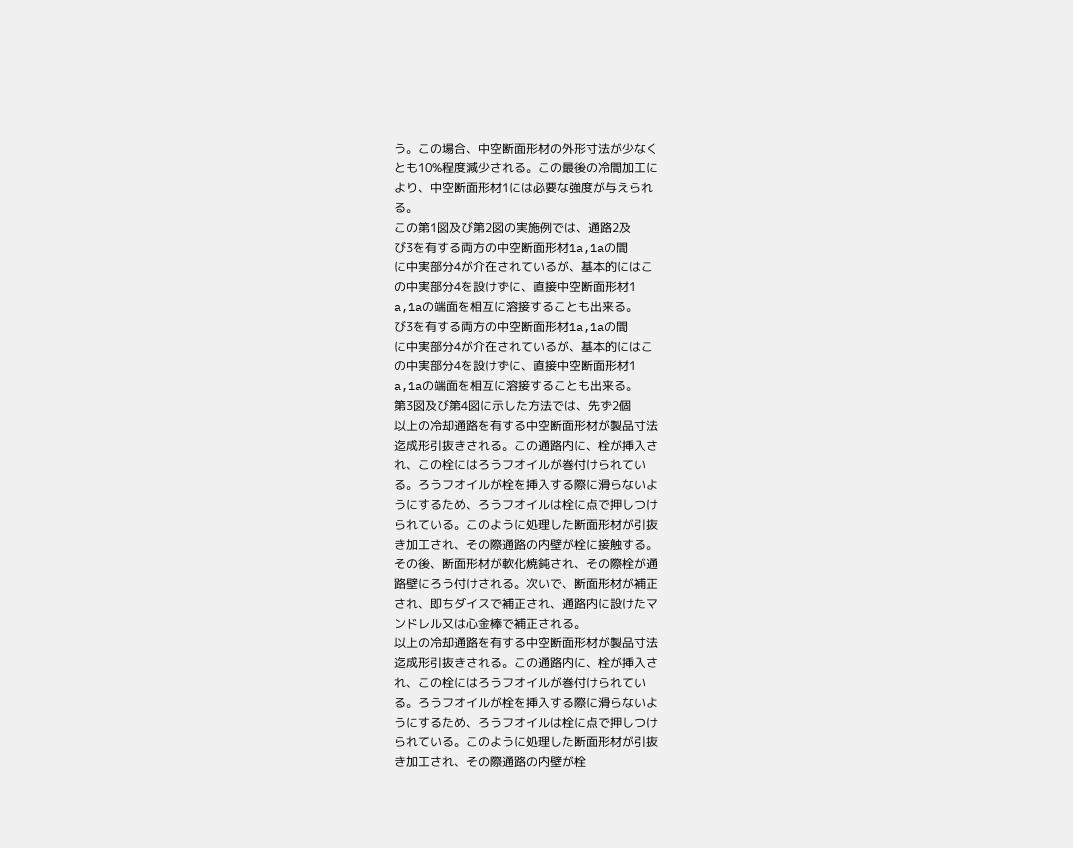う。この場合、中空断面形材の外形寸法が少なく
とも10%程度減少される。この最後の冷間加工に
より、中空断面形材1には必要な強度が与えられ
る。
この第1図及び第2図の実施例では、通路2及
び3を有する両方の中空断面形材1a,1aの間
に中実部分4が介在されているが、基本的にはこ
の中実部分4を設けずに、直接中空断面形材1
a,1aの端面を相互に溶接することも出来る。
び3を有する両方の中空断面形材1a,1aの間
に中実部分4が介在されているが、基本的にはこ
の中実部分4を設けずに、直接中空断面形材1
a,1aの端面を相互に溶接することも出来る。
第3図及び第4図に示した方法では、先ず2個
以上の冷却通路を有する中空断面形材が製品寸法
迄成形引抜きされる。この通路内に、栓が挿入さ
れ、この栓にはろうフオイルが巻付けられてい
る。ろうフオイルが栓を挿入する際に滑らないよ
うにするため、ろうフオイルは栓に点で押しつけ
られている。このように処理した断面形材が引抜
き加工され、その際通路の内壁が栓に接触する。
その後、断面形材が軟化焼鈍され、その際栓が通
路壁にろう付けされる。次いで、断面形材が補正
され、即ちダイスで補正され、通路内に設けたマ
ンドレル又は心金棒で補正される。
以上の冷却通路を有する中空断面形材が製品寸法
迄成形引抜きされる。この通路内に、栓が挿入さ
れ、この栓にはろうフオイルが巻付けられてい
る。ろうフオイルが栓を挿入する際に滑らないよ
うにするため、ろうフオイルは栓に点で押しつけ
られている。このように処理した断面形材が引抜
き加工され、その際通路の内壁が栓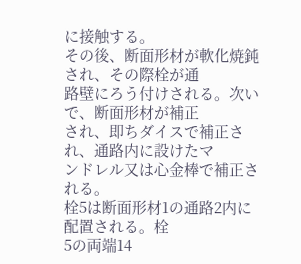に接触する。
その後、断面形材が軟化焼鈍され、その際栓が通
路壁にろう付けされる。次いで、断面形材が補正
され、即ちダイスで補正され、通路内に設けたマ
ンドレル又は心金棒で補正される。
栓5は断面形材1の通路2内に配置される。栓
5の両端14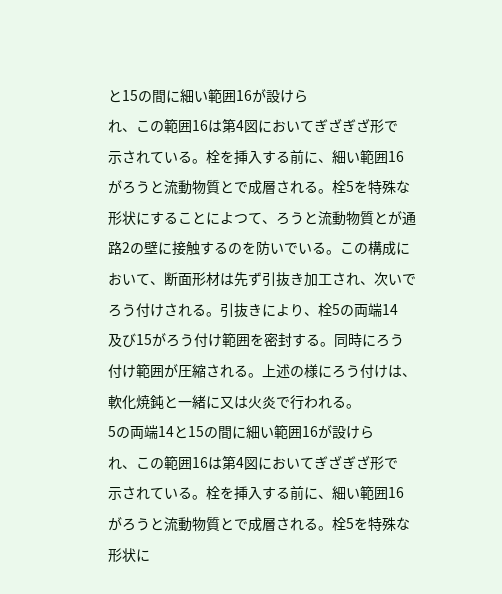と15の間に細い範囲16が設けら
れ、この範囲16は第4図においてぎざぎざ形で
示されている。栓を挿入する前に、細い範囲16
がろうと流動物質とで成層される。栓5を特殊な
形状にすることによつて、ろうと流動物質とが通
路2の壁に接触するのを防いでいる。この構成に
おいて、断面形材は先ず引抜き加工され、次いで
ろう付けされる。引抜きにより、栓5の両端14
及び15がろう付け範囲を密封する。同時にろう
付け範囲が圧縮される。上述の様にろう付けは、
軟化焼鈍と一緒に又は火炎で行われる。
5の両端14と15の間に細い範囲16が設けら
れ、この範囲16は第4図においてぎざぎざ形で
示されている。栓を挿入する前に、細い範囲16
がろうと流動物質とで成層される。栓5を特殊な
形状に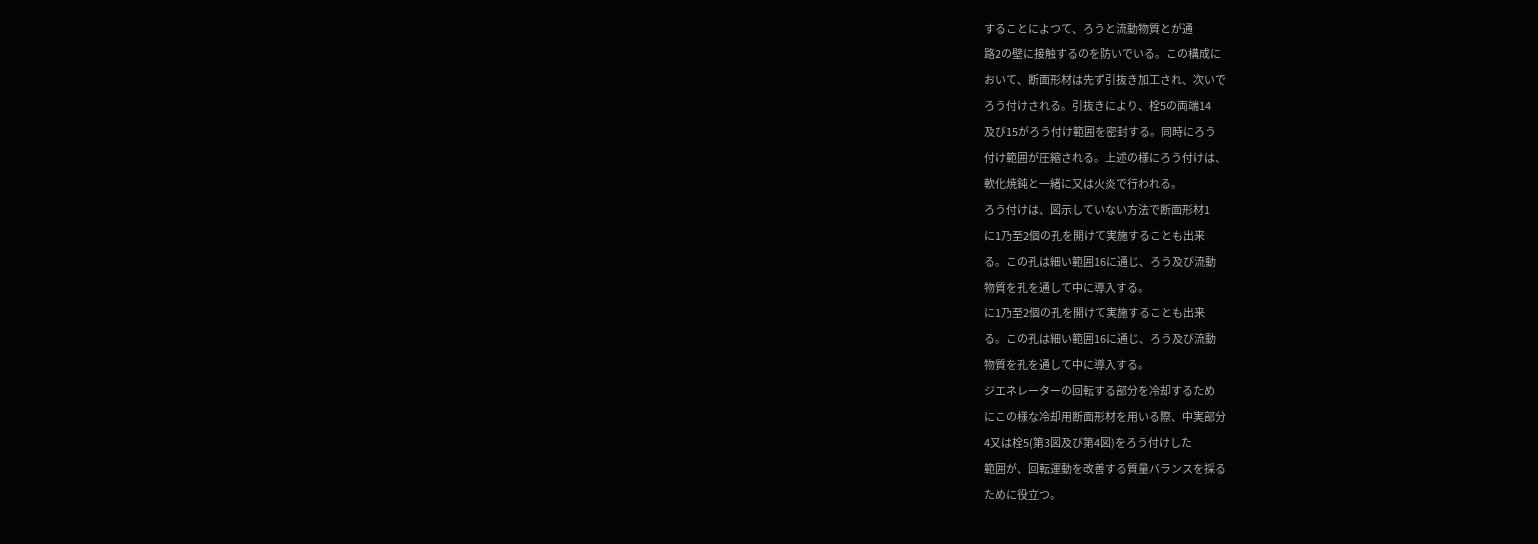することによつて、ろうと流動物質とが通
路2の壁に接触するのを防いでいる。この構成に
おいて、断面形材は先ず引抜き加工され、次いで
ろう付けされる。引抜きにより、栓5の両端14
及び15がろう付け範囲を密封する。同時にろう
付け範囲が圧縮される。上述の様にろう付けは、
軟化焼鈍と一緒に又は火炎で行われる。
ろう付けは、図示していない方法で断面形材1
に1乃至2個の孔を開けて実施することも出来
る。この孔は細い範囲16に通じ、ろう及び流動
物質を孔を通して中に導入する。
に1乃至2個の孔を開けて実施することも出来
る。この孔は細い範囲16に通じ、ろう及び流動
物質を孔を通して中に導入する。
ジエネレーターの回転する部分を冷却するため
にこの様な冷却用断面形材を用いる際、中実部分
4又は栓5(第3図及び第4図)をろう付けした
範囲が、回転運動を改善する質量バランスを採る
ために役立つ。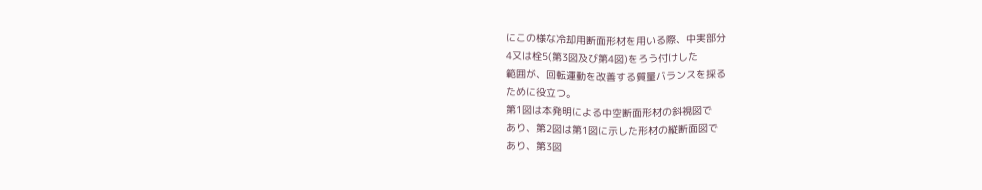にこの様な冷却用断面形材を用いる際、中実部分
4又は栓5(第3図及び第4図)をろう付けした
範囲が、回転運動を改善する質量バランスを採る
ために役立つ。
第1図は本発明による中空断面形材の斜視図で
あり、第2図は第1図に示した形材の縦断面図で
あり、第3図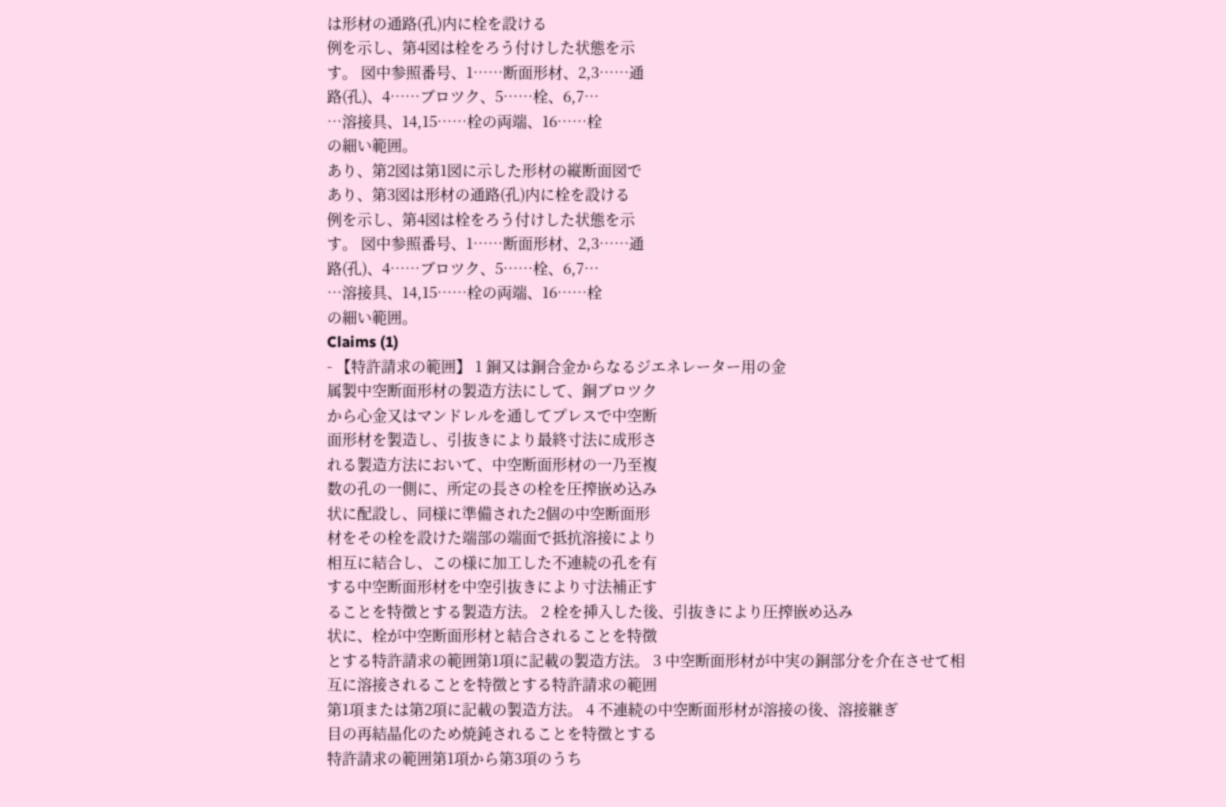は形材の通路(孔)内に栓を設ける
例を示し、第4図は栓をろう付けした状態を示
す。 図中参照番号、1……断面形材、2,3……通
路(孔)、4……ブロツク、5……栓、6,7…
…溶接具、14,15……栓の両端、16……栓
の細い範囲。
あり、第2図は第1図に示した形材の縦断面図で
あり、第3図は形材の通路(孔)内に栓を設ける
例を示し、第4図は栓をろう付けした状態を示
す。 図中参照番号、1……断面形材、2,3……通
路(孔)、4……ブロツク、5……栓、6,7…
…溶接具、14,15……栓の両端、16……栓
の細い範囲。
Claims (1)
- 【特許請求の範囲】 1 銅又は銅合金からなるジエネレーター用の金
属製中空断面形材の製造方法にして、銅ブロツク
から心金又はマンドレルを通してプレスで中空断
面形材を製造し、引抜きにより最終寸法に成形さ
れる製造方法において、中空断面形材の一乃至複
数の孔の一側に、所定の長さの栓を圧搾嵌め込み
状に配設し、同様に準備された2個の中空断面形
材をその栓を設けた端部の端面で抵抗溶接により
相互に結合し、この様に加工した不連続の孔を有
する中空断面形材を中空引抜きにより寸法補正す
ることを特徴とする製造方法。 2 栓を挿入した後、引抜きにより圧搾嵌め込み
状に、栓が中空断面形材と結合されることを特徴
とする特許請求の範囲第1項に記載の製造方法。 3 中空断面形材が中実の銅部分を介在させて相
互に溶接されることを特徴とする特許請求の範囲
第1項または第2項に記載の製造方法。 4 不連続の中空断面形材が溶接の後、溶接継ぎ
目の再結晶化のため焼鈍されることを特徴とする
特許請求の範囲第1項から第3項のうち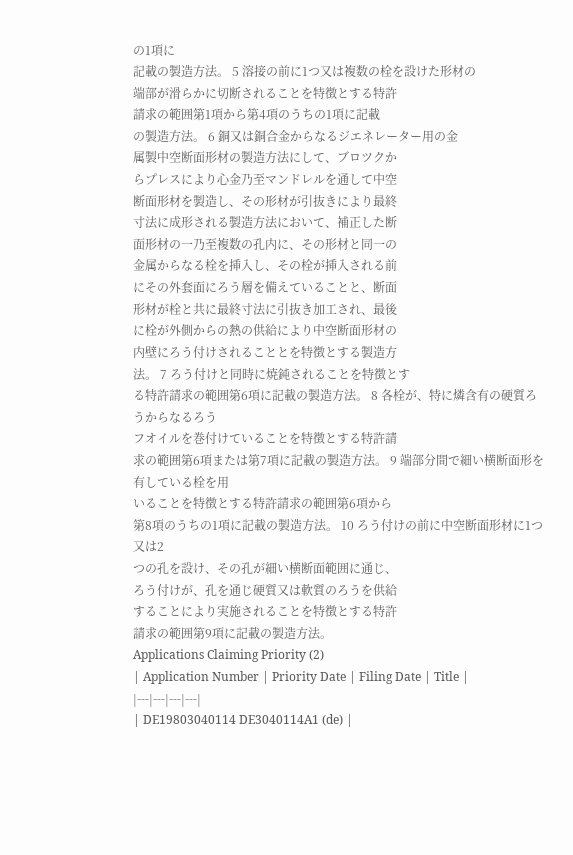の1項に
記載の製造方法。 5 溶接の前に1つ又は複数の栓を設けた形材の
端部が滑らかに切断されることを特徴とする特許
請求の範囲第1項から第4項のうちの1項に記載
の製造方法。 6 銅又は銅合金からなるジエネレーター用の金
属製中空断面形材の製造方法にして、ブロツクか
らプレスにより心金乃至マンドレルを通して中空
断面形材を製造し、その形材が引抜きにより最終
寸法に成形される製造方法において、補正した断
面形材の一乃至複数の孔内に、その形材と同一の
金属からなる栓を挿入し、その栓が挿入される前
にその外套面にろう層を備えていることと、断面
形材が栓と共に最終寸法に引抜き加工され、最後
に栓が外側からの熱の供給により中空断面形材の
内壁にろう付けされることとを特徴とする製造方
法。 7 ろう付けと同時に焼鈍されることを特徴とす
る特許請求の範囲第6項に記載の製造方法。 8 各栓が、特に燐含有の硬質ろうからなるろう
フオイルを巻付けていることを特徴とする特許請
求の範囲第6項または第7項に記載の製造方法。 9 端部分間で細い横断面形を有している栓を用
いることを特徴とする特許請求の範囲第6項から
第8項のうちの1項に記載の製造方法。 10 ろう付けの前に中空断面形材に1つ又は2
つの孔を設け、その孔が細い横断面範囲に通じ、
ろう付けが、孔を通じ硬質又は軟質のろうを供給
することにより実施されることを特徴とする特許
請求の範囲第9項に記載の製造方法。
Applications Claiming Priority (2)
| Application Number | Priority Date | Filing Date | Title |
|---|---|---|---|
| DE19803040114 DE3040114A1 (de) |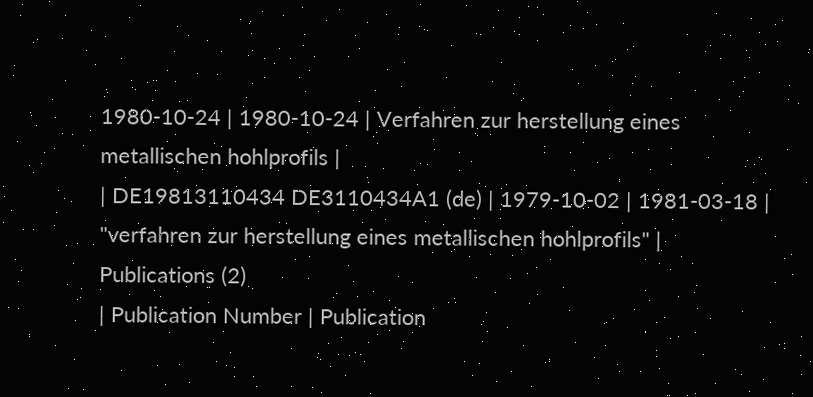1980-10-24 | 1980-10-24 | Verfahren zur herstellung eines metallischen hohlprofils |
| DE19813110434 DE3110434A1 (de) | 1979-10-02 | 1981-03-18 | "verfahren zur herstellung eines metallischen hohlprofils" |
Publications (2)
| Publication Number | Publication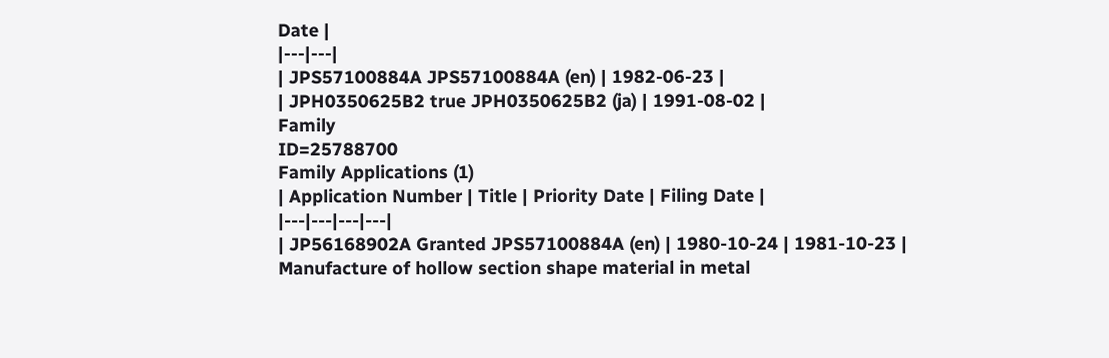Date |
|---|---|
| JPS57100884A JPS57100884A (en) | 1982-06-23 |
| JPH0350625B2 true JPH0350625B2 (ja) | 1991-08-02 |
Family
ID=25788700
Family Applications (1)
| Application Number | Title | Priority Date | Filing Date |
|---|---|---|---|
| JP56168902A Granted JPS57100884A (en) | 1980-10-24 | 1981-10-23 | Manufacture of hollow section shape material in metal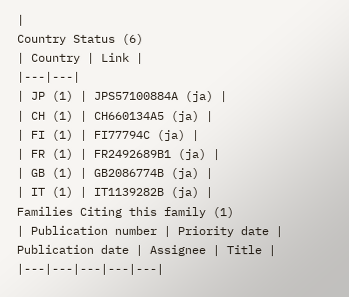|
Country Status (6)
| Country | Link |
|---|---|
| JP (1) | JPS57100884A (ja) |
| CH (1) | CH660134A5 (ja) |
| FI (1) | FI77794C (ja) |
| FR (1) | FR2492689B1 (ja) |
| GB (1) | GB2086774B (ja) |
| IT (1) | IT1139282B (ja) |
Families Citing this family (1)
| Publication number | Priority date | Publication date | Assignee | Title |
|---|---|---|---|---|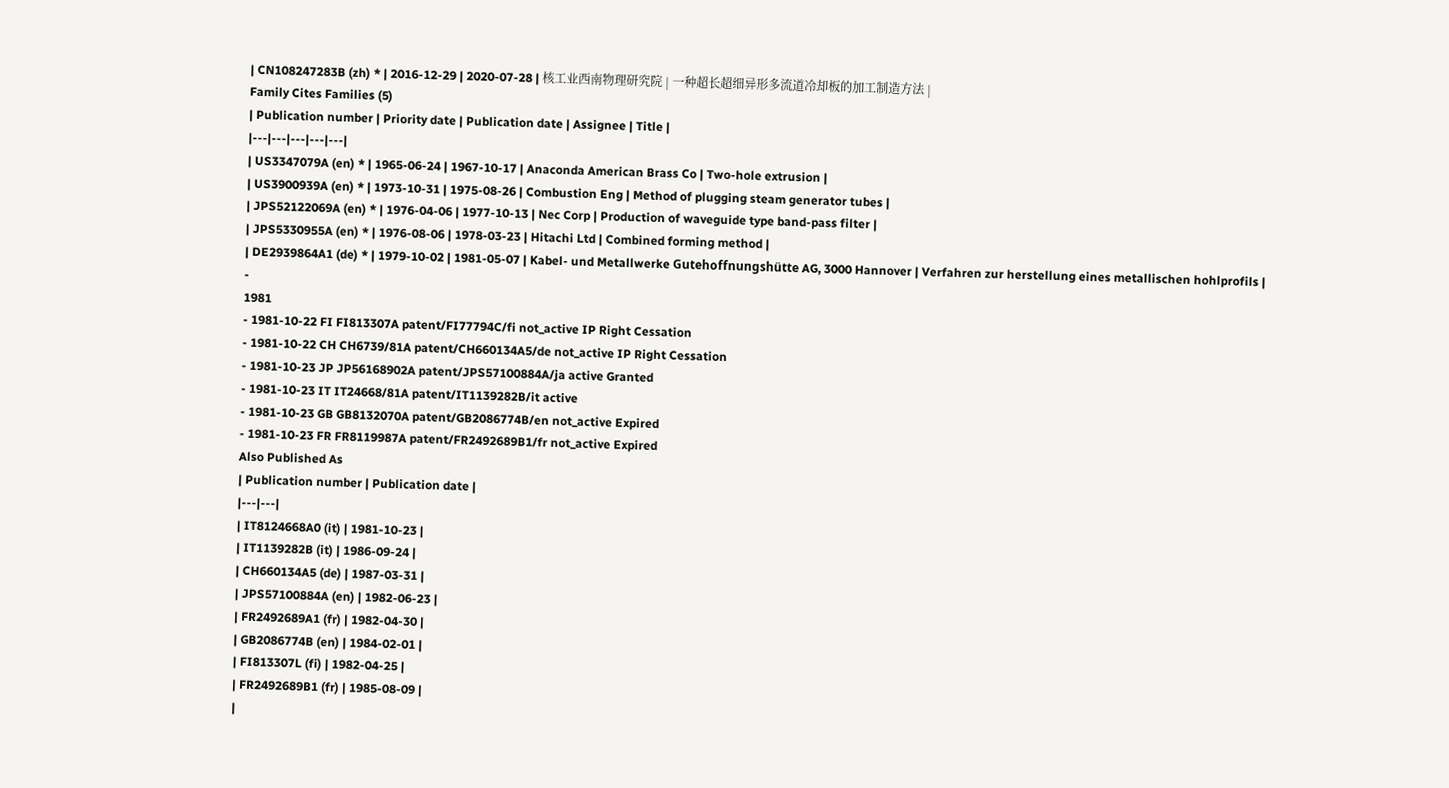| CN108247283B (zh) * | 2016-12-29 | 2020-07-28 | 核工业西南物理研究院 | 一种超长超细异形多流道冷却板的加工制造方法 |
Family Cites Families (5)
| Publication number | Priority date | Publication date | Assignee | Title |
|---|---|---|---|---|
| US3347079A (en) * | 1965-06-24 | 1967-10-17 | Anaconda American Brass Co | Two-hole extrusion |
| US3900939A (en) * | 1973-10-31 | 1975-08-26 | Combustion Eng | Method of plugging steam generator tubes |
| JPS52122069A (en) * | 1976-04-06 | 1977-10-13 | Nec Corp | Production of waveguide type band-pass filter |
| JPS5330955A (en) * | 1976-08-06 | 1978-03-23 | Hitachi Ltd | Combined forming method |
| DE2939864A1 (de) * | 1979-10-02 | 1981-05-07 | Kabel- und Metallwerke Gutehoffnungshütte AG, 3000 Hannover | Verfahren zur herstellung eines metallischen hohlprofils |
-
1981
- 1981-10-22 FI FI813307A patent/FI77794C/fi not_active IP Right Cessation
- 1981-10-22 CH CH6739/81A patent/CH660134A5/de not_active IP Right Cessation
- 1981-10-23 JP JP56168902A patent/JPS57100884A/ja active Granted
- 1981-10-23 IT IT24668/81A patent/IT1139282B/it active
- 1981-10-23 GB GB8132070A patent/GB2086774B/en not_active Expired
- 1981-10-23 FR FR8119987A patent/FR2492689B1/fr not_active Expired
Also Published As
| Publication number | Publication date |
|---|---|
| IT8124668A0 (it) | 1981-10-23 |
| IT1139282B (it) | 1986-09-24 |
| CH660134A5 (de) | 1987-03-31 |
| JPS57100884A (en) | 1982-06-23 |
| FR2492689A1 (fr) | 1982-04-30 |
| GB2086774B (en) | 1984-02-01 |
| FI813307L (fi) | 1982-04-25 |
| FR2492689B1 (fr) | 1985-08-09 |
|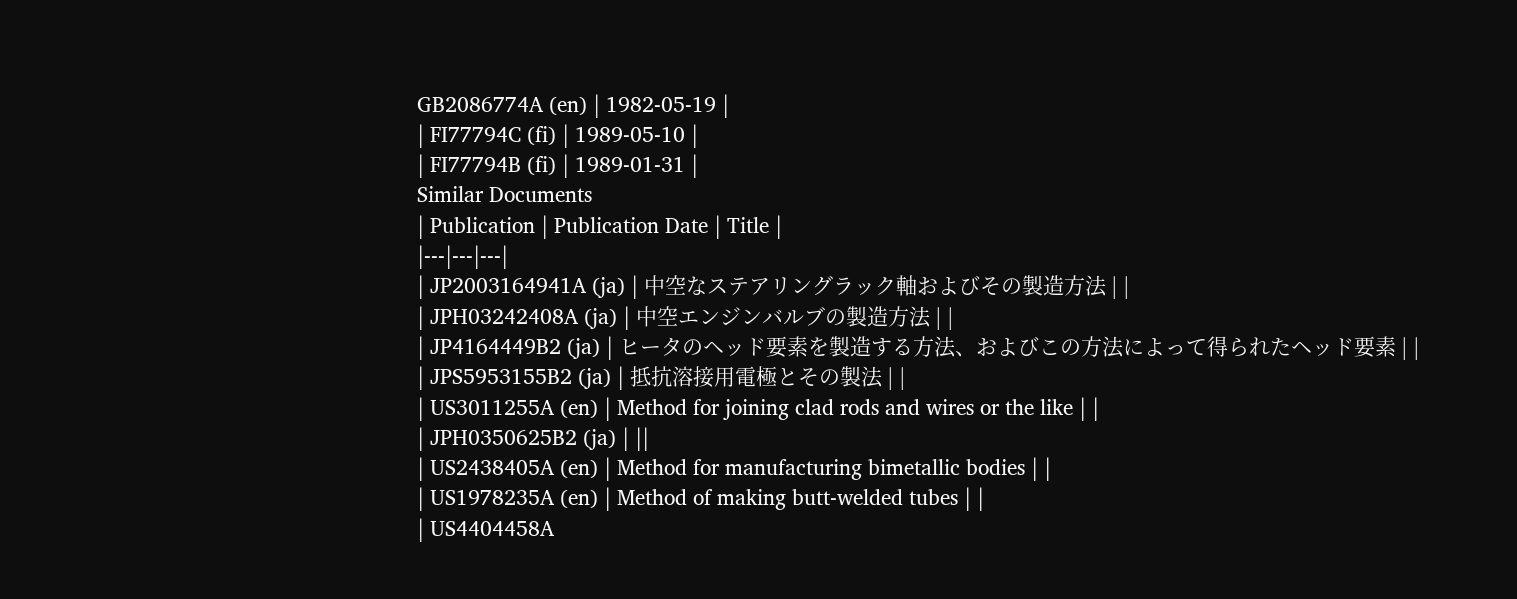GB2086774A (en) | 1982-05-19 |
| FI77794C (fi) | 1989-05-10 |
| FI77794B (fi) | 1989-01-31 |
Similar Documents
| Publication | Publication Date | Title |
|---|---|---|
| JP2003164941A (ja) | 中空なステアリングラック軸およびその製造方法 | |
| JPH03242408A (ja) | 中空エンジンバルブの製造方法 | |
| JP4164449B2 (ja) | ヒータのヘッド要素を製造する方法、およびこの方法によって得られたヘッド要素 | |
| JPS5953155B2 (ja) | 抵抗溶接用電極とその製法 | |
| US3011255A (en) | Method for joining clad rods and wires or the like | |
| JPH0350625B2 (ja) | ||
| US2438405A (en) | Method for manufacturing bimetallic bodies | |
| US1978235A (en) | Method of making butt-welded tubes | |
| US4404458A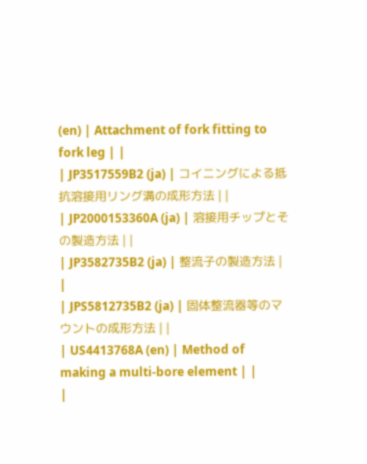(en) | Attachment of fork fitting to fork leg | |
| JP3517559B2 (ja) | コイニングによる抵抗溶接用リング溝の成形方法 | |
| JP2000153360A (ja) | 溶接用チップとその製造方法 | |
| JP3582735B2 (ja) | 整流子の製造方法 | |
| JPS5812735B2 (ja) | 固体整流器等のマウントの成形方法 | |
| US4413768A (en) | Method of making a multi-bore element | |
|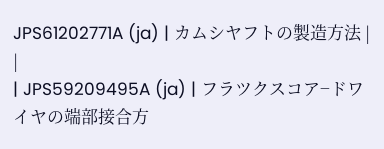JPS61202771A (ja) | カムシヤフトの製造方法 | |
| JPS59209495A (ja) | フラツクスコア−ドワイヤの端部接合方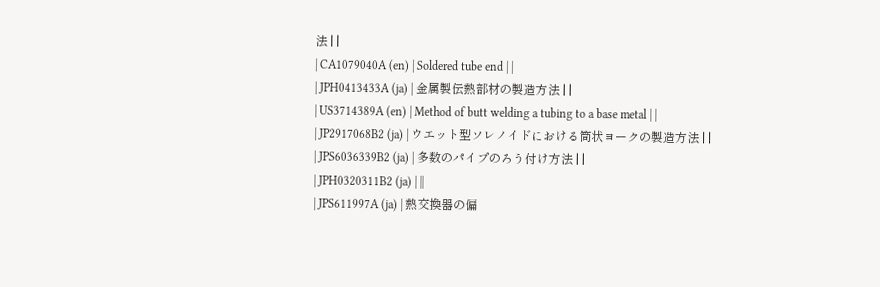法 | |
| CA1079040A (en) | Soldered tube end | |
| JPH0413433A (ja) | 金属製伝熱部材の製造方法 | |
| US3714389A (en) | Method of butt welding a tubing to a base metal | |
| JP2917068B2 (ja) | ウエット型ソレノイドにおける筒状ヨークの製造方法 | |
| JPS6036339B2 (ja) | 多数のパイプのろう付け方法 | |
| JPH0320311B2 (ja) | ||
| JPS611997A (ja) | 熱交換器の偏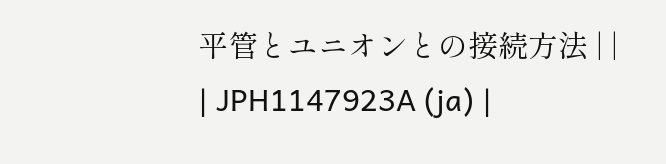平管とユニオンとの接続方法 | |
| JPH1147923A (ja) |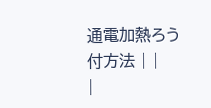通電加熱ろう付方法 | |
|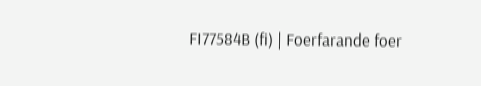FI77584B (fi) | Foerfarande foer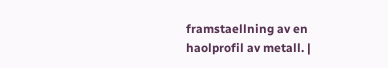framstaellning av en haolprofil av metall. |